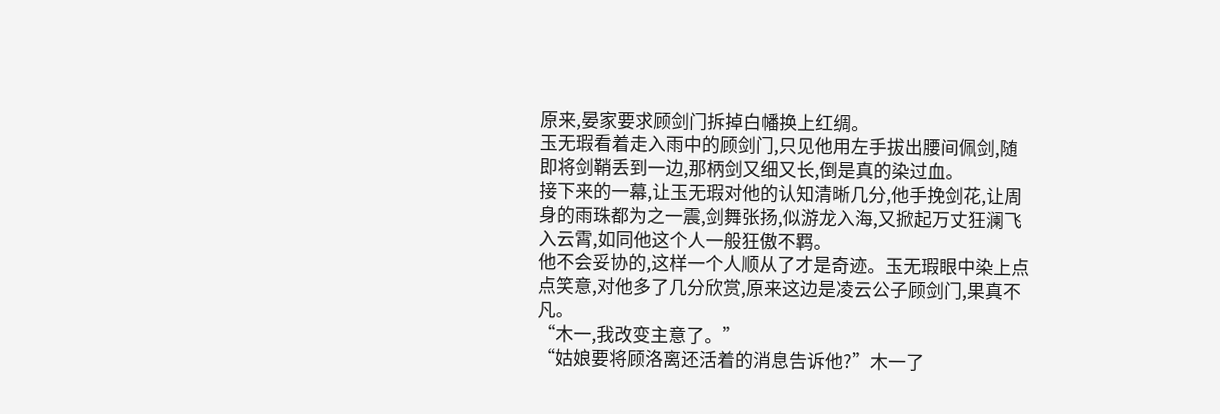原来,晏家要求顾剑门拆掉白幡换上红绸。
玉无瑕看着走入雨中的顾剑门,只见他用左手拔出腰间佩剑,随即将剑鞘丢到一边,那柄剑又细又长,倒是真的染过血。
接下来的一幕,让玉无瑕对他的认知清晰几分,他手挽剑花,让周身的雨珠都为之一震,剑舞张扬,似游龙入海,又掀起万丈狂澜飞入云霄,如同他这个人一般狂傲不羁。
他不会妥协的,这样一个人顺从了才是奇迹。玉无瑕眼中染上点点笑意,对他多了几分欣赏,原来这边是凌云公子顾剑门,果真不凡。
“木一,我改变主意了。”
“姑娘要将顾洛离还活着的消息告诉他?”木一了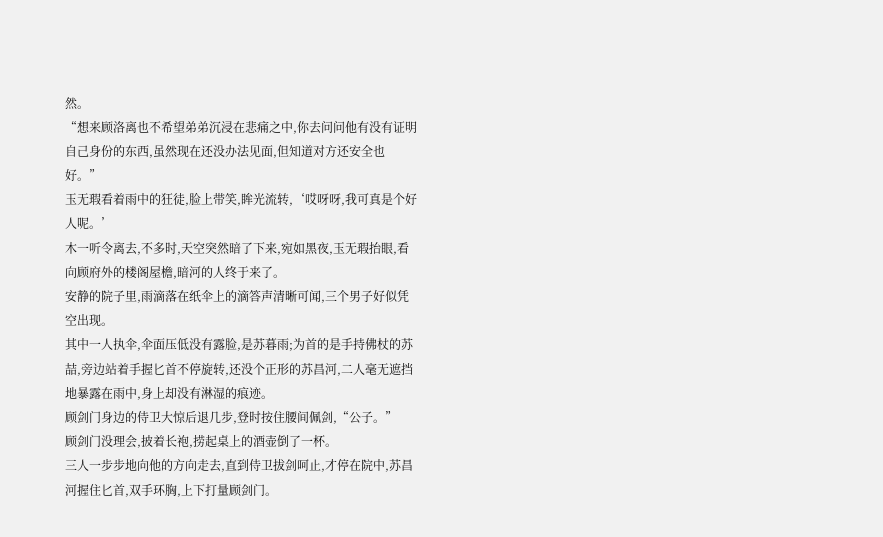然。
“想来顾洛离也不希望弟弟沉浸在悲痛之中,你去问问他有没有证明自己身份的东西,虽然现在还没办法见面,但知道对方还安全也好。”
玉无瑕看着雨中的狂徒,脸上带笑,眸光流转,‘哎呀呀,我可真是个好人呢。’
木一听令离去,不多时,天空突然暗了下来,宛如黑夜,玉无瑕抬眼,看向顾府外的楼阁屋檐,暗河的人终于来了。
安静的院子里,雨滴落在纸伞上的滴答声清晰可闻,三个男子好似凭空出现。
其中一人执伞,伞面压低没有露脸,是苏暮雨;为首的是手持佛杖的苏喆,旁边站着手握匕首不停旋转,还没个正形的苏昌河,二人毫无遮挡地暴露在雨中,身上却没有淋湿的痕迹。
顾剑门身边的侍卫大惊后退几步,登时按住腰间佩剑,“公子。”
顾剑门没理会,披着长袍,捞起桌上的酒壶倒了一杯。
三人一步步地向他的方向走去,直到侍卫拔剑呵止,才停在院中,苏昌河握住匕首,双手环胸,上下打量顾剑门。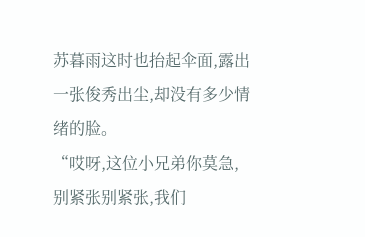苏暮雨这时也抬起伞面,露出一张俊秀出尘,却没有多少情绪的脸。
“哎呀,这位小兄弟你莫急,别紧张别紧张,我们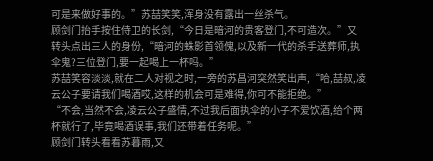可是来做好事的。”苏喆笑笑,浑身没有露出一丝杀气。
顾剑门抬手按住侍卫的长剑,“今日是暗河的贵客登门,不可造次。”又转头点出三人的身份,“暗河的蛛影首领傀,以及新一代的杀手送葬师,执伞鬼?三位登门,要一起喝上一杯吗。”
苏喆笑容淡淡,就在二人对视之时,一旁的苏昌河突然笑出声,“哈,喆叔,凌云公子要请我们喝酒哎,这样的机会可是难得,你可不能拒绝。”
“不会,当然不会,凌云公子盛情,不过我后面执伞的小子不爱饮酒,给个两杯就行了,毕竟喝酒误事,我们还带着任务呢。”
顾剑门转头看看苏暮雨,又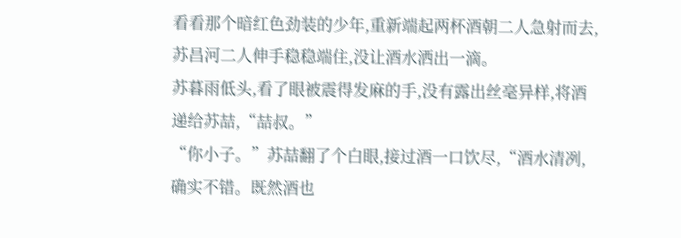看看那个暗红色劲装的少年,重新端起两杯酒朝二人急射而去,苏昌河二人伸手稳稳端住,没让酒水洒出一滴。
苏暮雨低头,看了眼被震得发麻的手,没有露出丝毫异样,将酒递给苏喆,“喆叔。”
“你小子。”苏喆翻了个白眼,接过酒一口饮尽,“酒水清冽,确实不错。既然酒也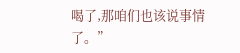喝了,那咱们也该说事情了。”